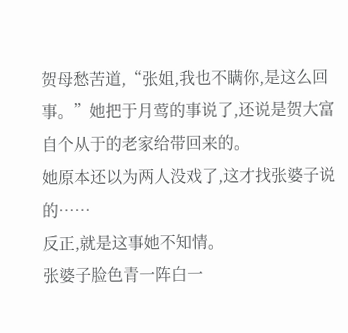贺母愁苦道,“张姐,我也不瞒你,是这么回事。”她把于月莺的事说了,还说是贺大富自个从于的老家给带回来的。
她原本还以为两人没戏了,这才找张婆子说的……
反正,就是这事她不知情。
张婆子脸色青一阵白一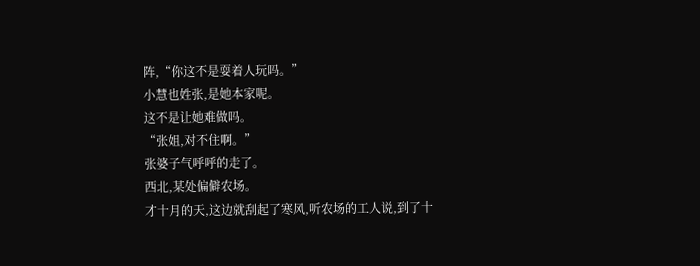阵,“你这不是耍着人玩吗。”
小慧也姓张,是她本家呢。
这不是让她难做吗。
“张姐,对不住啊。”
张婆子气呼呼的走了。
西北,某处偏僻农场。
才十月的天,这边就刮起了寒风,听农场的工人说,到了十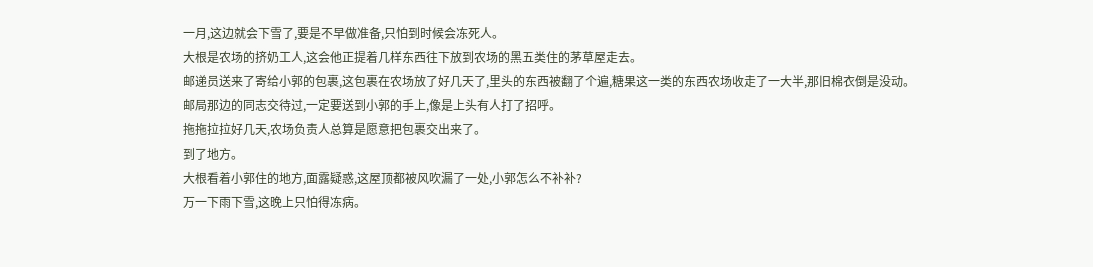一月,这边就会下雪了,要是不早做准备,只怕到时候会冻死人。
大根是农场的挤奶工人,这会他正提着几样东西往下放到农场的黑五类住的茅草屋走去。
邮递员送来了寄给小郭的包裹,这包裹在农场放了好几天了,里头的东西被翻了个遍,糖果这一类的东西农场收走了一大半,那旧棉衣倒是没动。
邮局那边的同志交待过,一定要送到小郭的手上,像是上头有人打了招呼。
拖拖拉拉好几天,农场负责人总算是愿意把包裹交出来了。
到了地方。
大根看着小郭住的地方,面露疑惑,这屋顶都被风吹漏了一处,小郭怎么不补补?
万一下雨下雪,这晚上只怕得冻病。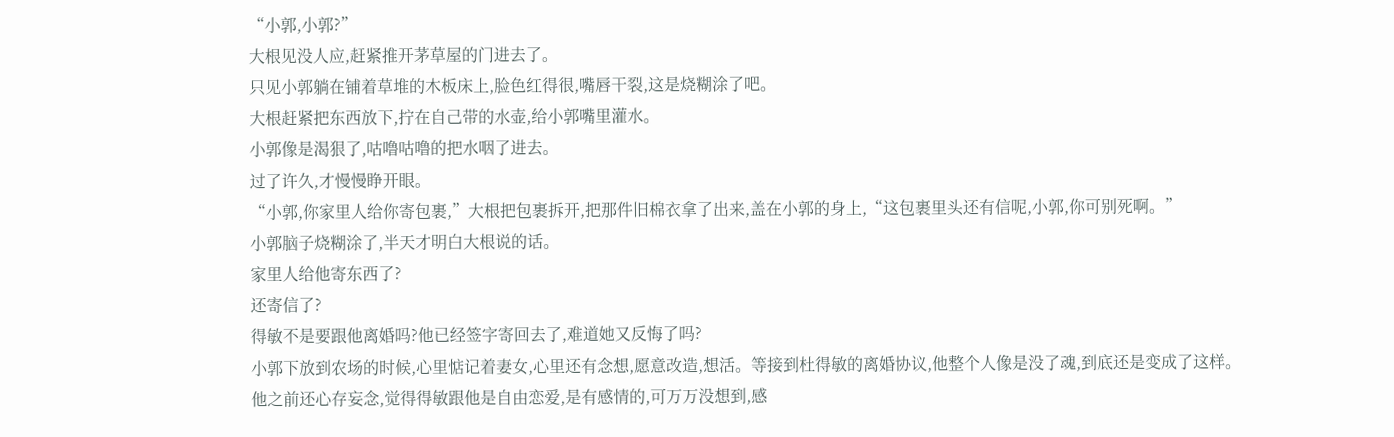“小郭,小郭?”
大根见没人应,赶紧推开茅草屋的门进去了。
只见小郭躺在铺着草堆的木板床上,脸色红得很,嘴唇干裂,这是烧糊涂了吧。
大根赶紧把东西放下,拧在自己带的水壶,给小郭嘴里灌水。
小郭像是渴狠了,咕噜咕噜的把水咽了进去。
过了许久,才慢慢睁开眼。
“小郭,你家里人给你寄包裹,”大根把包裹拆开,把那件旧棉衣拿了出来,盖在小郭的身上,“这包裹里头还有信呢,小郭,你可别死啊。”
小郭脑子烧糊涂了,半天才明白大根说的话。
家里人给他寄东西了?
还寄信了?
得敏不是要跟他离婚吗?他已经签字寄回去了,难道她又反悔了吗?
小郭下放到农场的时候,心里惦记着妻女,心里还有念想,愿意改造,想活。等接到杜得敏的离婚协议,他整个人像是没了魂,到底还是变成了这样。
他之前还心存妄念,觉得得敏跟他是自由恋爱,是有感情的,可万万没想到,感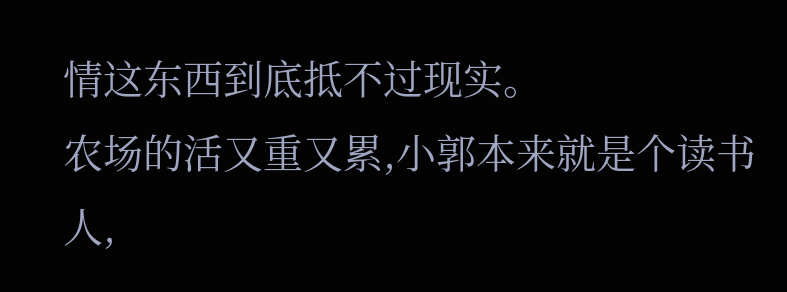情这东西到底抵不过现实。
农场的活又重又累,小郭本来就是个读书人,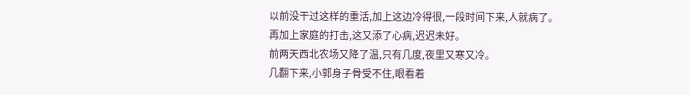以前没干过这样的重活,加上这边冷得很,一段时间下来,人就病了。
再加上家庭的打击,这又添了心病,迟迟未好。
前两天西北农场又降了温,只有几度,夜里又寒又冷。
几翻下来,小郭身子骨受不住,眼看着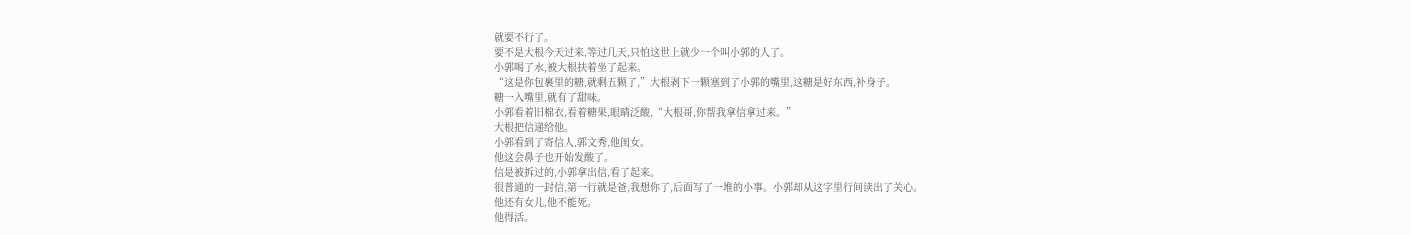就要不行了。
要不是大根今天过来,等过几天,只怕这世上就少一个叫小郭的人了。
小郭喝了水,被大根扶着坐了起来。
“这是你包裹里的糖,就剩五颗了,”大根剥下一颗塞到了小郭的嘴里,这糖是好东西,补身子。
糖一入嘴里,就有了甜味。
小郭看着旧棉衣,看着糖果,眼睛泛酸,“大根哥,你帮我拿信拿过来。”
大根把信递给他。
小郭看到了寄信人,郭文秀,他闺女。
他这会鼻子也开始发酸了。
信是被拆过的,小郭拿出信,看了起来。
很普通的一封信,第一行就是爸,我想你了,后面写了一堆的小事。小郭却从这字里行间读出了关心。
他还有女儿,他不能死。
他得活。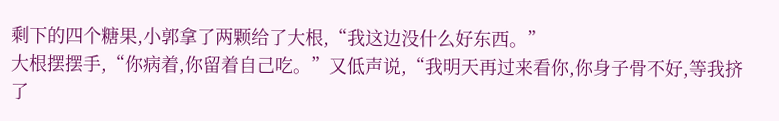剩下的四个糖果,小郭拿了两颗给了大根,“我这边没什么好东西。”
大根摆摆手,“你病着,你留着自己吃。”又低声说,“我明天再过来看你,你身子骨不好,等我挤了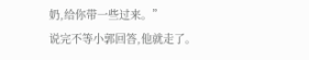奶,给你带一些过来。”
说完不等小郭回答,他就走了。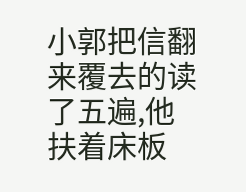小郭把信翻来覆去的读了五遍,他扶着床板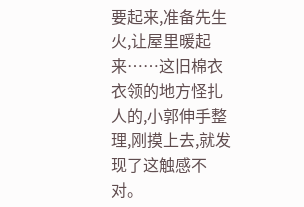要起来,准备先生火,让屋里暖起来……这旧棉衣衣领的地方怪扎人的,小郭伸手整理,刚摸上去,就发现了这触感不对。